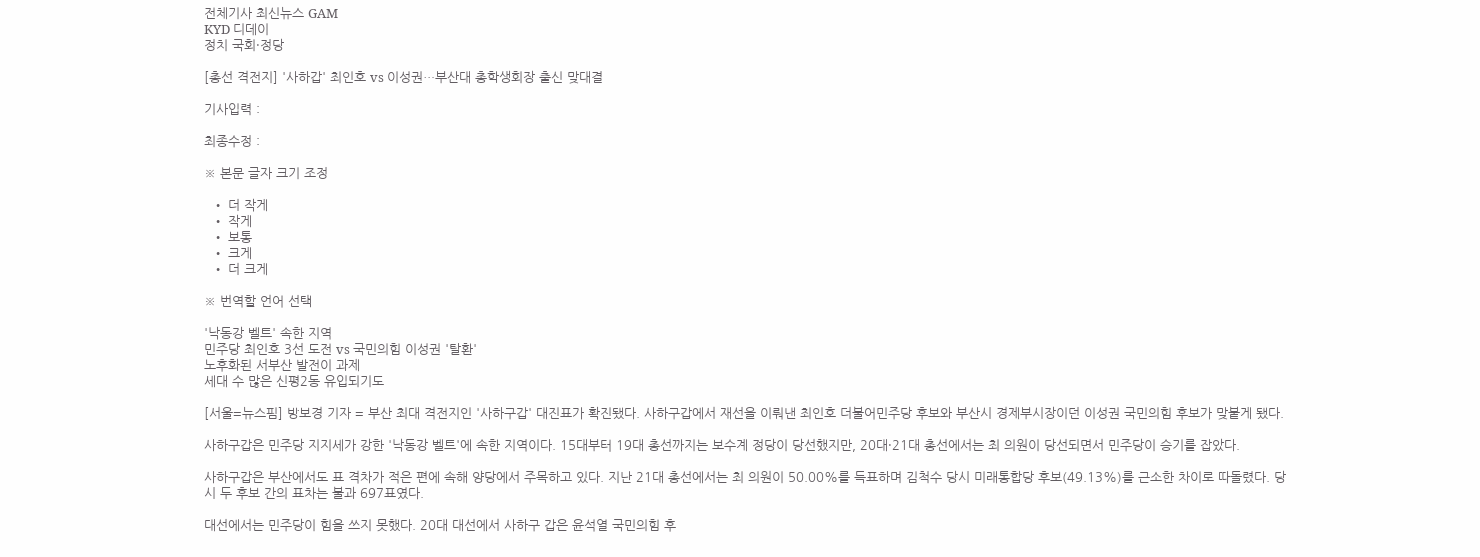전체기사 최신뉴스 GAM
KYD 디데이
정치 국회·정당

[총선 격전지] '사하갑' 최인호 vs 이성권…부산대 총학생회장 출신 맞대결

기사입력 :

최종수정 :

※ 본문 글자 크기 조정

  • 더 작게
  • 작게
  • 보통
  • 크게
  • 더 크게

※ 번역할 언어 선택

'낙동강 벨트' 속한 지역
민주당 최인호 3선 도전 vs 국민의힘 이성권 '탈환'
노후화된 서부산 발전이 과제
세대 수 많은 신평2동 유입되기도

[서울=뉴스핌] 방보경 기자 = 부산 최대 격전지인 '사하구갑' 대진표가 확진됐다. 사하구갑에서 재선을 이뤄낸 최인호 더불어민주당 후보와 부산시 경제부시장이던 이성권 국민의힘 후보가 맞붙게 됐다.

사하구갑은 민주당 지지세가 강한 '낙동강 벨트'에 속한 지역이다. 15대부터 19대 총선까지는 보수계 정당이 당선했지만, 20대·21대 총선에서는 최 의원이 당선되면서 민주당이 승기를 잡았다.

사하구갑은 부산에서도 표 격차가 적은 편에 속해 양당에서 주목하고 있다. 지난 21대 총선에서는 최 의원이 50.00%를 득표하며 김척수 당시 미래통합당 후보(49.13%)를 근소한 차이로 따돌렸다. 당시 두 후보 간의 표차는 불과 697표였다.

대선에서는 민주당이 힘을 쓰지 못했다. 20대 대선에서 사하구 갑은 윤석열 국민의힘 후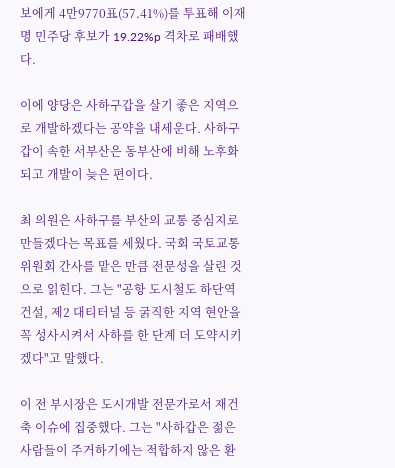보에게 4만9770표(57.41%)를 투표해 이재명 민주당 후보가 19.22%p 격차로 패배했다.

이에 양당은 사하구갑을 살기 좋은 지역으로 개발하겠다는 공약을 내세운다. 사하구갑이 속한 서부산은 동부산에 비해 노후화되고 개발이 늦은 편이다.

최 의원은 사하구를 부산의 교통 중심지로 만들겠다는 목표를 세웠다. 국회 국토교통위원회 간사를 맡은 만큼 전문성을 살린 것으로 읽힌다. 그는 "공항 도시철도 하단역 건설, 제2 대티터널 등 굵직한 지역 현안을 꼭 성사시켜서 사하를 한 단계 더 도약시키겠다"고 말했다.

이 전 부시장은 도시개발 전문가로서 재건축 이슈에 집중했다. 그는 "사하갑은 젊은 사람들이 주거하기에는 적합하지 않은 환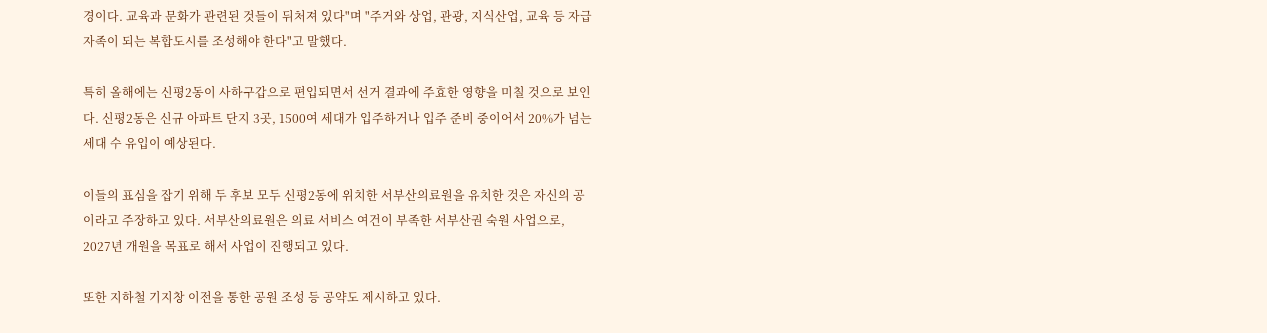경이다. 교육과 문화가 관련된 것들이 뒤처져 있다"며 "주거와 상업, 관광, 지식산업, 교육 등 자급자족이 되는 복합도시를 조성해야 한다"고 말했다.

특히 올해에는 신평2동이 사하구갑으로 편입되면서 선거 결과에 주효한 영향을 미칠 것으로 보인다. 신평2동은 신규 아파트 단지 3곳, 1500여 세대가 입주하거나 입주 준비 중이어서 20%가 넘는 세대 수 유입이 예상된다.

이들의 표심을 잡기 위해 두 후보 모두 신평2동에 위치한 서부산의료원을 유치한 것은 자신의 공이라고 주장하고 있다. 서부산의료원은 의료 서비스 여건이 부족한 서부산권 숙원 사업으로, 2027년 개원을 목표로 해서 사업이 진행되고 있다.

또한 지하철 기지창 이전을 통한 공원 조성 등 공약도 제시하고 있다.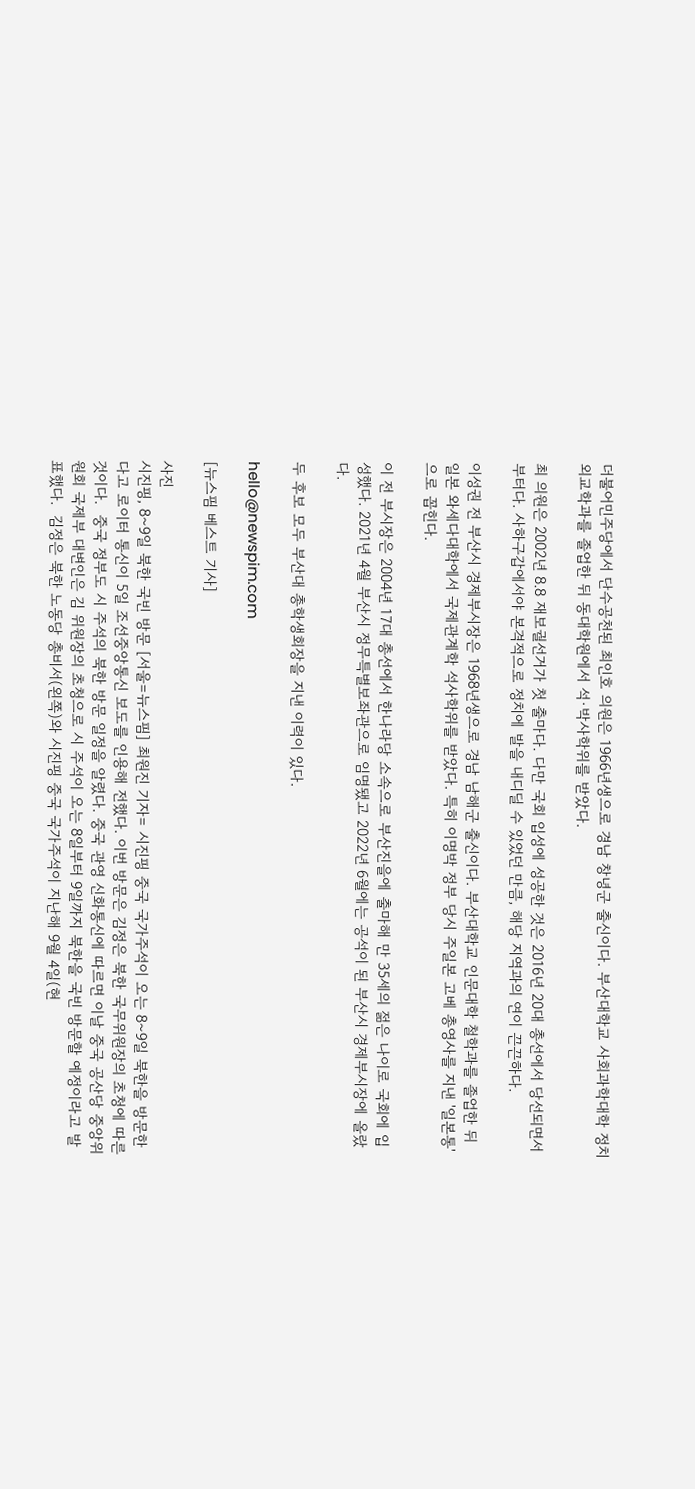더불어민주당에서 단수공천된 최인호 의원은 1966년생으로 경남 창녕군 출신이다. 부산대학교 사회과학대학 정치외교학과를 졸업한 뒤 동대학원에서 석·박사학위를 받았다.

최 의원은 2002년 8.8 재보궐선거가 첫 출마다. 다만 국회 입성에 성공한 것은 2016년 20대 총선에서 당선되면서부터다. 사하구갑에서야 본격적으로 정치에 발을 내디딜 수 있었던 만큼, 해당 지역과의 연이 끈끈하다.

이성권 전 부산시 경제부시장은 1968년생으로 경남 남해군 출신이다. 부산대학교 인문대학 철학과를 졸업한 뒤 일본 와세다대학에서 국제관계학 석사학위를 받았다. 특히 이명박 정부 당시 주일본 고베 총영사를 지낸 '일본통'으로 꼽힌다.

이 전 부시장은 2004년 17대 총선에서 한나라당 소속으로 부산진을에 출마해 만 35세의 젊은 나이로 국회에 입성했다. 2021년 4월 부산시 정무특별보좌관으로 임명됐고 2022년 6월에는 공석이 된 부산시 경제부시장에 올랐다.

두 후보 모두 부산대 총학생회장을 지낸 이력이 있다.

hello@newspim.com

[뉴스핌 베스트 기사]

사진
시진핑, 8~9일 북한 국빈 방문 [서울=뉴스핌] 최원진 기자= 시진핑 중국 국가주석이 오는 8~9일 북한을 방문한다고 로이터 통신이 5일 조선중앙통신 보도를 인용해 전했다. 이번 방문은 김정은 북한 국무위원장의 초청에 따른 것이다.  중국 정부도 시 주석의 북한 방문 일정을 알렸다. 중국 관영 신화통신에 따르면 이날 중국 공산당 중앙위원회 국제부 대변인은 김 위원장의 초청으로 시 주석이 오는 8일부터 9일까지 북한을 국빈 방문할 예정이라고 발표했다.  김정은 북한 노동당 총비서(왼쪽)와 시진핑 중국 국가주석이 지난해 9월 4일(현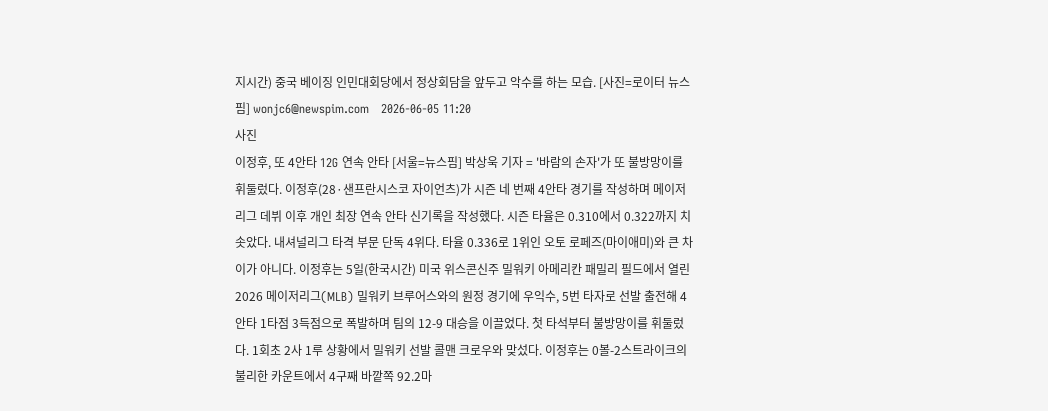지시간) 중국 베이징 인민대회당에서 정상회담을 앞두고 악수를 하는 모습. [사진=로이터 뉴스핌] wonjc6@newspim.com   2026-06-05 11:20
사진
이정후, 또 4안타 12G 연속 안타 [서울=뉴스핌] 박상욱 기자 = '바람의 손자'가 또 불방망이를 휘둘렀다. 이정후(28·샌프란시스코 자이언츠)가 시즌 네 번째 4안타 경기를 작성하며 메이저리그 데뷔 이후 개인 최장 연속 안타 신기록을 작성했다. 시즌 타율은 0.310에서 0.322까지 치솟았다. 내셔널리그 타격 부문 단독 4위다. 타율 0.336로 1위인 오토 로페즈(마이애미)와 큰 차이가 아니다. 이정후는 5일(한국시간) 미국 위스콘신주 밀워키 아메리칸 패밀리 필드에서 열린 2026 메이저리그(MLB) 밀워키 브루어스와의 원정 경기에 우익수, 5번 타자로 선발 출전해 4안타 1타점 3득점으로 폭발하며 팀의 12-9 대승을 이끌었다. 첫 타석부터 불방망이를 휘둘렀다. 1회초 2사 1루 상황에서 밀워키 선발 콜맨 크로우와 맞섰다. 이정후는 0볼-2스트라이크의 불리한 카운트에서 4구째 바깥쪽 92.2마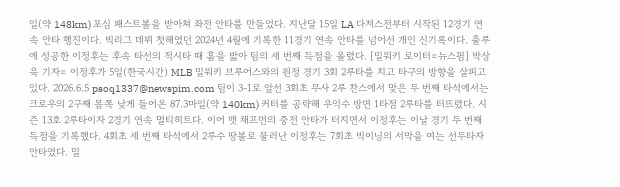일(약 148km) 포심 패스트볼을 받아쳐 좌전 안타를 만들었다. 지난달 15일 LA 다저스전부터 시작된 12경기 연속 안타 행진이다. 빅리그 데뷔 첫해였던 2024년 4월에 기록한 11경기 연속 안타를 넘어선 개인 신기록이다. 출루에 성공한 이정후는 후속 타선의 적시타 때 홈을 밟아 팀의 세 번째 득점을 올렸다. [밀워키 로이터=뉴스핌] 박상욱 기자= 이정후가 5일(한국시간) MLB 밀워키 브루어스와의 원정 경기 3회 2루타를 치고 타구의 방향을 살피고 있다. 2026.6.5 psoq1337@newspim.com 팀이 3-1로 앞선 3회초 무사 2루 찬스에서 맞은 두 번째 타석에서는 크로우의 2구째 몸쪽 낮게 들어온 87.3마일(약 140km) 커터를 공략해 우익수 방면 1타점 2루타를 터뜨렸다. 시즌 13호 2루타이자 2경기 연속 멀티히트다. 이어 맷 채프먼의 중전 안타가 터지면서 이정후는 이날 경기 두 번째 득점을 기록했다. 4회초 세 번째 타석에서 2루수 땅볼로 물러난 이정후는 7회초 빅이닝의 서막을 여는 선두타자 안타였다. 밀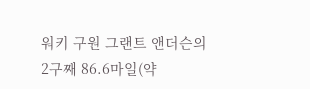워키 구원 그랜트 앤더슨의 2구째 86.6마일(약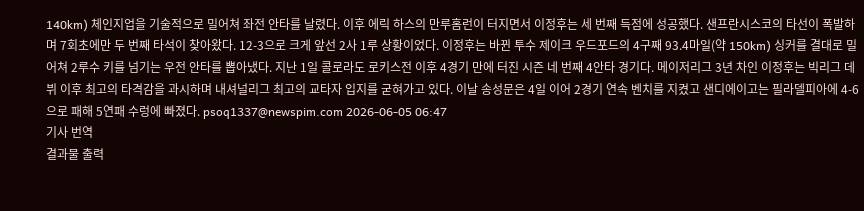140km) 체인지업을 기술적으로 밀어쳐 좌전 안타를 날렸다. 이후 에릭 하스의 만루홈런이 터지면서 이정후는 세 번째 득점에 성공했다. 샌프란시스코의 타선이 폭발하며 7회초에만 두 번째 타석이 찾아왔다. 12-3으로 크게 앞선 2사 1루 상황이었다. 이정후는 바뀐 투수 제이크 우드포드의 4구째 93.4마일(약 150km) 싱커를 결대로 밀어쳐 2루수 키를 넘기는 우전 안타를 뽑아냈다. 지난 1일 콜로라도 로키스전 이후 4경기 만에 터진 시즌 네 번째 4안타 경기다. 메이저리그 3년 차인 이정후는 빅리그 데뷔 이후 최고의 타격감을 과시하며 내셔널리그 최고의 교타자 입지를 굳혀가고 있다. 이날 송성문은 4일 이어 2경기 연속 벤치를 지켰고 샌디에이고는 필라델피아에 4-6으로 패해 5연패 수렁에 빠졌다. psoq1337@newspim.com 2026-06-05 06:47
기사 번역
결과물 출력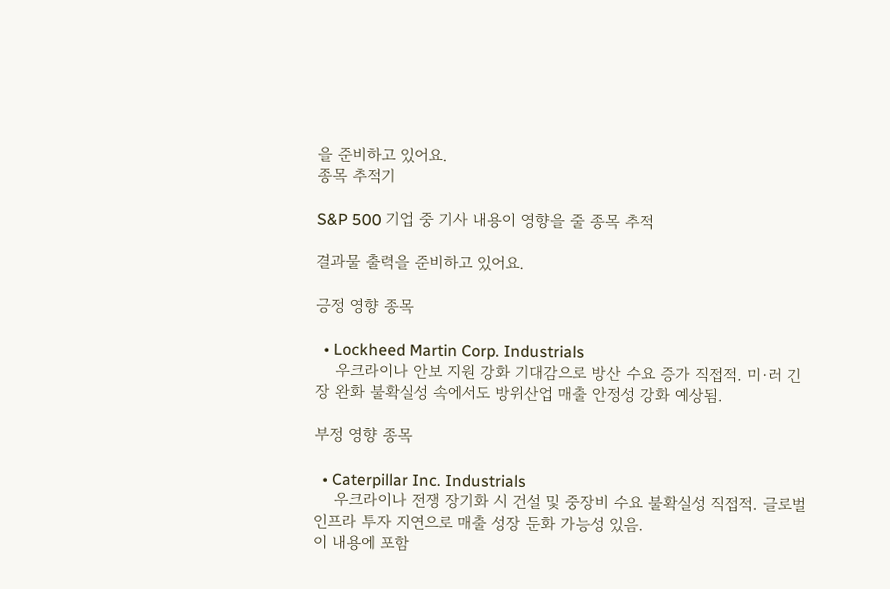을 준비하고 있어요.
종목 추적기

S&P 500 기업 중 기사 내용이 영향을 줄 종목 추적

결과물 출력을 준비하고 있어요.

긍정 영향 종목

  • Lockheed Martin Corp. Industrials
    우크라이나 안보 지원 강화 기대감으로 방산 수요 증가 직접적. 미·러 긴장 완화 불확실성 속에서도 방위산업 매출 안정성 강화 예상됨.

부정 영향 종목

  • Caterpillar Inc. Industrials
    우크라이나 전쟁 장기화 시 건설 및 중장비 수요 불확실성 직접적. 글로벌 인프라 투자 지연으로 매출 성장 둔화 가능성 있음.
이 내용에 포함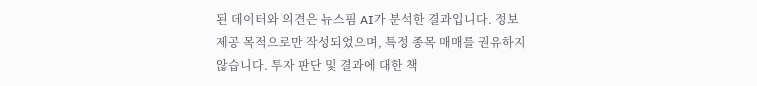된 데이터와 의견은 뉴스핌 AI가 분석한 결과입니다. 정보 제공 목적으로만 작성되었으며, 특정 종목 매매를 권유하지 않습니다. 투자 판단 및 결과에 대한 책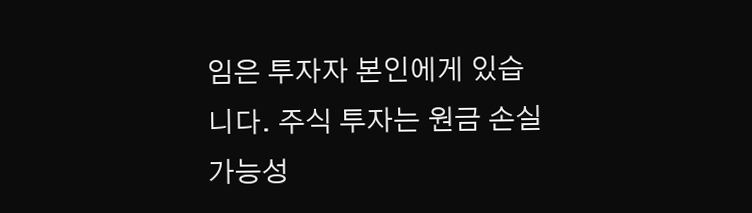임은 투자자 본인에게 있습니다. 주식 투자는 원금 손실 가능성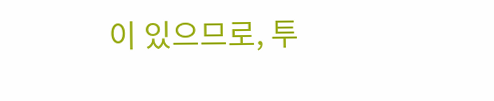이 있으므로, 투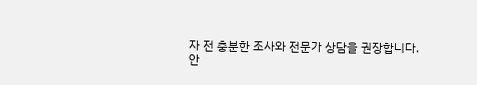자 전 충분한 조사와 전문가 상담을 권장합니다.
안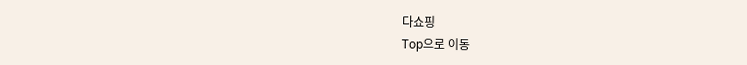다쇼핑
Top으로 이동